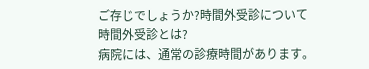ご存じでしょうか?時間外受診について
時間外受診とは?
病院には、通常の診療時間があります。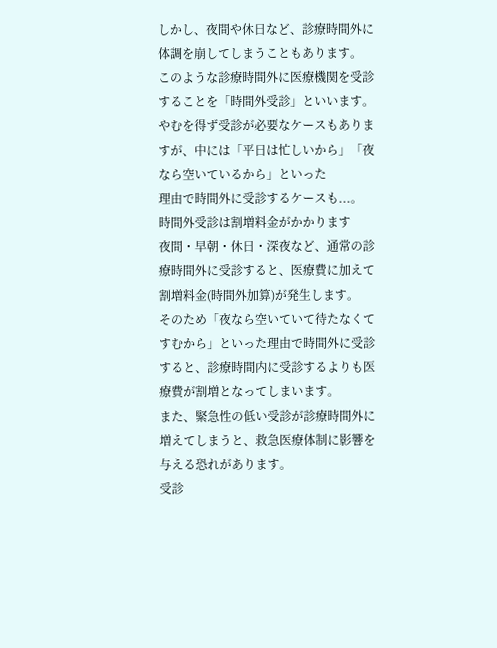しかし、夜間や休日など、診療時間外に体調を崩してしまうこともあります。
このような診療時間外に医療機関を受診することを「時間外受診」といいます。
やむを得ず受診が必要なケースもありますが、中には「平日は忙しいから」「夜なら空いているから」といった
理由で時間外に受診するケースも...。
時間外受診は割増料金がかかります
夜間・早朝・休日・深夜など、通常の診療時間外に受診すると、医療費に加えて割増料金(時間外加算)が発生します。
そのため「夜なら空いていて待たなくてすむから」といった理由で時間外に受診すると、診療時間内に受診するよりも医療費が割増となってしまいます。
また、緊急性の低い受診が診療時間外に増えてしまうと、救急医療体制に影響を与える恐れがあります。
受診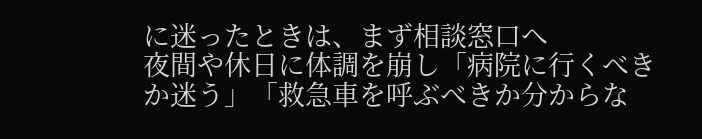に迷ったときは、まず相談窓口へ
夜間や休日に体調を崩し「病院に行くべきか迷う」「救急車を呼ぶべきか分からな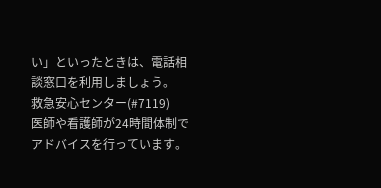い」といったときは、電話相談窓口を利用しましょう。
救急安心センター(#7119)
医師や看護師が24時間体制でアドバイスを行っています。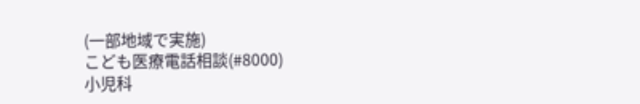(一部地域で実施)
こども医療電話相談(#8000)
小児科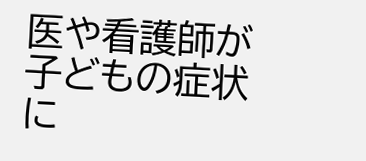医や看護師が子どもの症状に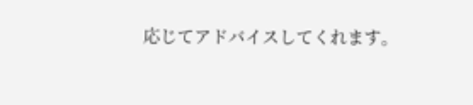応じてアドバイスしてくれます。